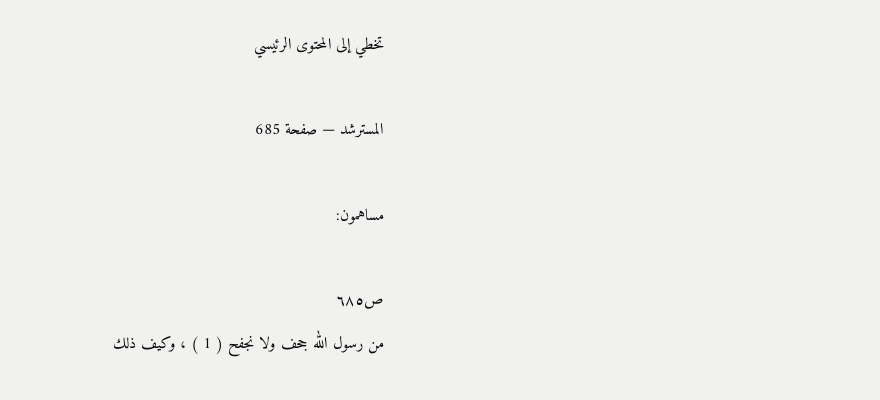تخطي إلى المحتوى الرئيسي

المسترشد — صفحة 685

مساهمون:

ص٦٨٥
من رسول الله جحف ولا نجفح ( 1 ) ، وكيف ذلك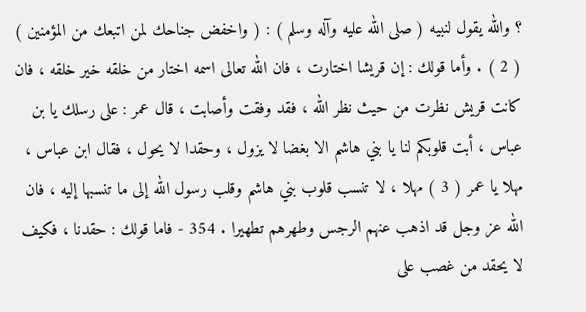؟ والله يقول لنبيه ( صلى الله عليه وآله وسلم ) : ( واخفض جناحك لمن اتبعك من المؤمنين ) ( 2 ) . وأما قولك : إن قريشا اختارت ، فان الله تعالى اسمه اختار من خلقه خير خلقه ، فان كانت قريش نظرت من حيث نظر الله ، فقد وفقت وأصابت ، قال عمر : على رسلك يا بن عباس ، أبت قلوبكم لنا يا بني هاشم الا بغضا لا يزول ، وحقدا لا يحول ، فقال ابن عباس ، مهلا يا عمر ( 3 ) مهلا ، لا تنسب قلوب بني هاشم وقلب رسول الله إلى ما تنسبها إليه ، فان الله عز وجل قد اذهب عنهم الرجس وطهرهم تطهيرا . 354 - فاما قولك : حقدنا ، فكيف لا يحقد من غصب على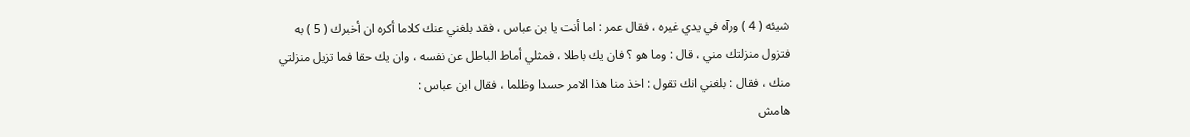شيئه ( 4 ) ورآه في يدي غيره ، فقال عمر : اما أنت يا بن عباس ، فقد بلغني عنك كلاما أكره ان أخبرك ( 5 ) به فتزول منزلتك مني ، قال : وما هو ؟ فان يك باطلا ، فمثلي أماط الباطل عن نفسه ، وان يك حقا فما تزيل منزلتي منك ، فقال : بلغني انك تقول : اخذ منا هذا الامر حسدا وظلما ، فقال ابن عباس :
هامش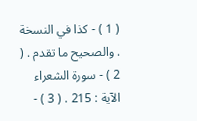( 1 ) - كذا في النسخة . والصحيح ما تقدم . ( 2 ) - سورة الشعراء الآية : 215 . ( 3 ) -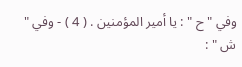وفي " ح " : يا أمير المؤمنين . ( 4 ) - وفي " ش " :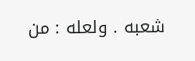شعبه . ولعله : من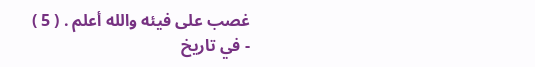غصب على فيئه والله أعلم . ( 5 ) - في تاريخ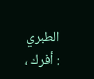الطبري : أفرك ،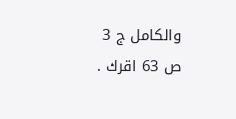والكامل ج 3 ص 63 اقرك .